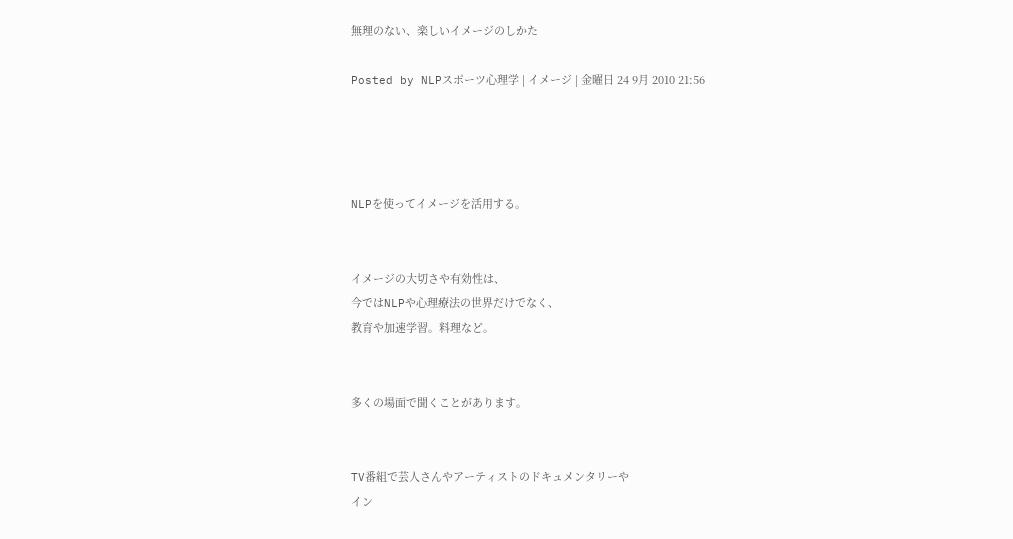無理のない、楽しいイメージのしかた

Posted by NLPスポーツ心理学 | イメージ | 金曜日 24 9月 2010 21:56




NLPを使ってイメージを活用する。


イメージの大切さや有効性は、
今ではNLPや心理療法の世界だけでなく、
教育や加速学習。料理など。


多くの場面で聞くことがあります。


TV番組で芸人さんやアーティストのドキュメンタリーや
イン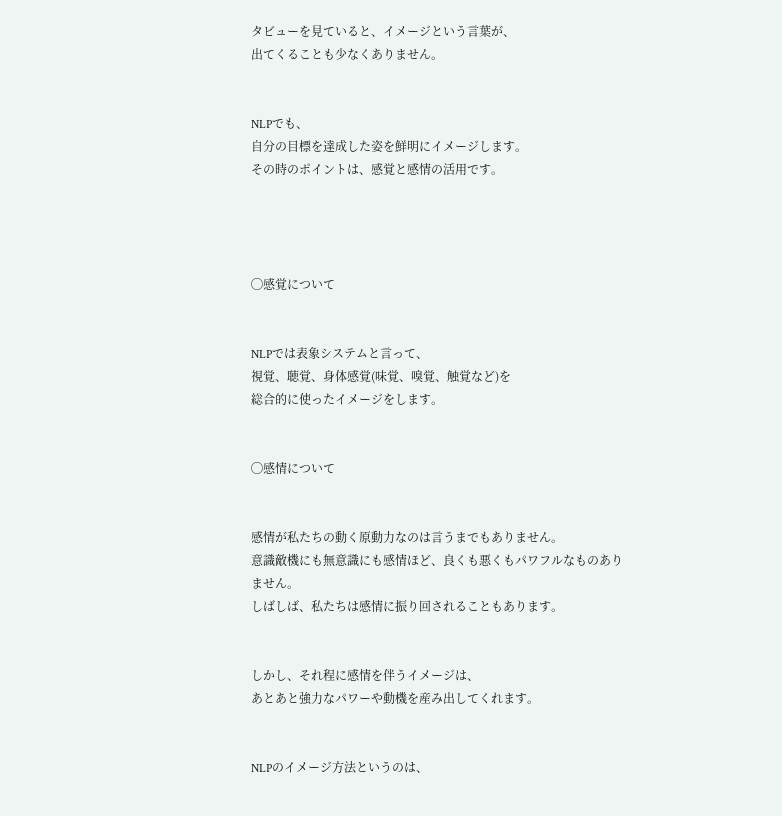タビューを見ていると、イメージという言葉が、
出てくることも少なくありません。


NLPでも、
自分の目標を達成した姿を鮮明にイメージします。
その時のポイントは、感覚と感情の活用です。




◯感覚について


NLPでは表象システムと言って、
視覚、聴覚、身体感覚(味覚、嗅覚、触覚など)を
総合的に使ったイメージをします。


◯感情について


感情が私たちの動く原動力なのは言うまでもありません。
意識敵機にも無意識にも感情ほど、良くも悪くもパワフルなものありません。
しばしば、私たちは感情に振り回されることもあります。


しかし、それ程に感情を伴うイメージは、
あとあと強力なパワーや動機を産み出してくれます。


NLPのイメージ方法というのは、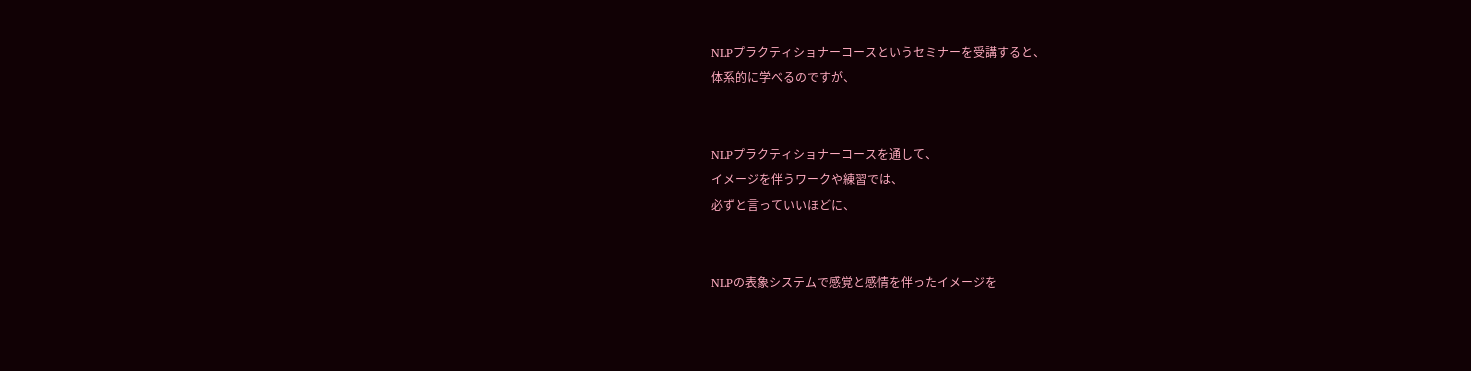NLPプラクティショナーコースというセミナーを受講すると、
体系的に学べるのですが、


NLPプラクティショナーコースを通して、
イメージを伴うワークや練習では、
必ずと言っていいほどに、


NLPの表象システムで感覚と感情を伴ったイメージを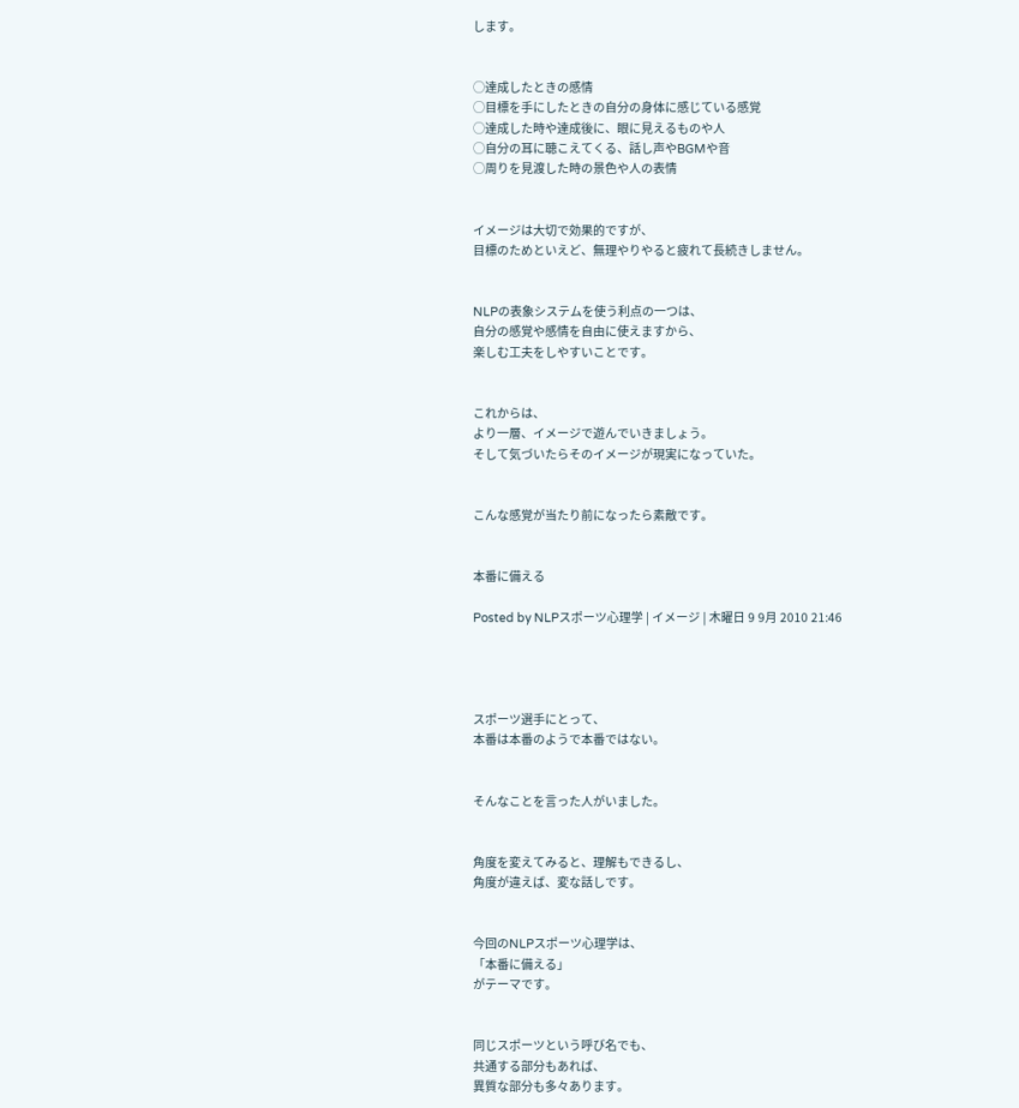します。


◯達成したときの感情
◯目標を手にしたときの自分の身体に感じている感覚
◯達成した時や達成後に、眼に見えるものや人
◯自分の耳に聴こえてくる、話し声やBGMや音
◯周りを見渡した時の景色や人の表情


イメージは大切で効果的ですが、
目標のためといえど、無理やりやると疲れて長続きしません。


NLPの表象システムを使う利点の一つは、
自分の感覚や感情を自由に使えますから、
楽しむ工夫をしやすいことです。


これからは、
より一層、イメージで遊んでいきましょう。
そして気づいたらそのイメージが現実になっていた。


こんな感覚が当たり前になったら素敵です。


本番に備える

Posted by NLPスポーツ心理学 | イメージ | 木曜日 9 9月 2010 21:46




スポーツ選手にとって、
本番は本番のようで本番ではない。


そんなことを言った人がいました。


角度を変えてみると、理解もできるし、
角度が違えば、変な話しです。


今回のNLPスポーツ心理学は、
「本番に備える」
がテーマです。


同じスポーツという呼び名でも、
共通する部分もあれば、
異質な部分も多々あります。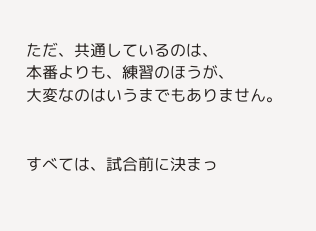ただ、共通しているのは、
本番よりも、練習のほうが、
大変なのはいうまでもありません。


すべては、試合前に決まっ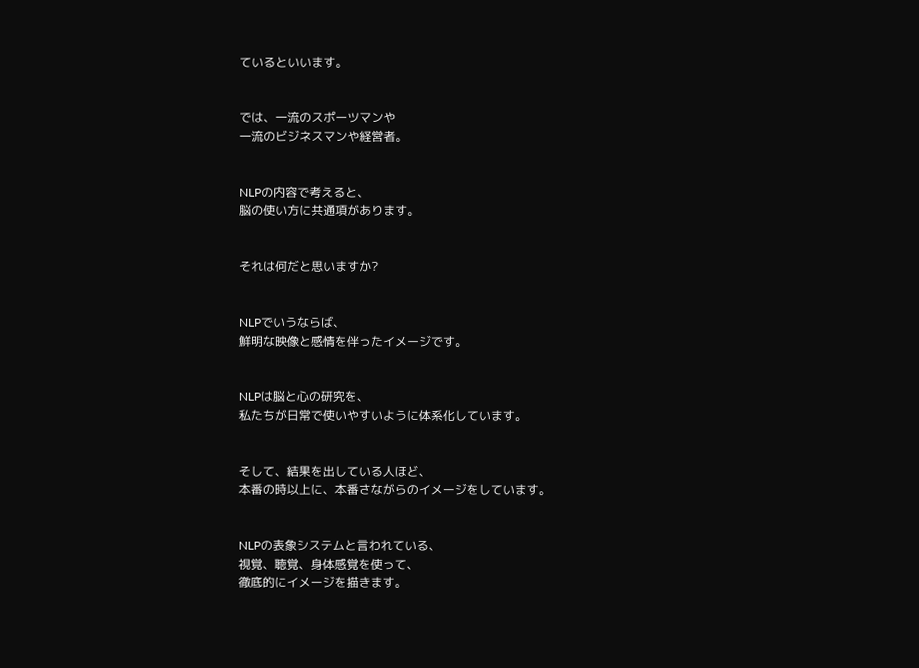ているといいます。


では、一流のスポーツマンや
一流のビジネスマンや経営者。


NLPの内容で考えると、
脳の使い方に共通項があります。


それは何だと思いますか?


NLPでいうならば、
鮮明な映像と感情を伴ったイメージです。


NLPは脳と心の研究を、
私たちが日常で使いやすいように体系化しています。


そして、結果を出している人ほど、
本番の時以上に、本番さながらのイメージをしています。


NLPの表象システムと言われている、
視覚、聴覚、身体感覚を使って、
徹底的にイメージを描きます。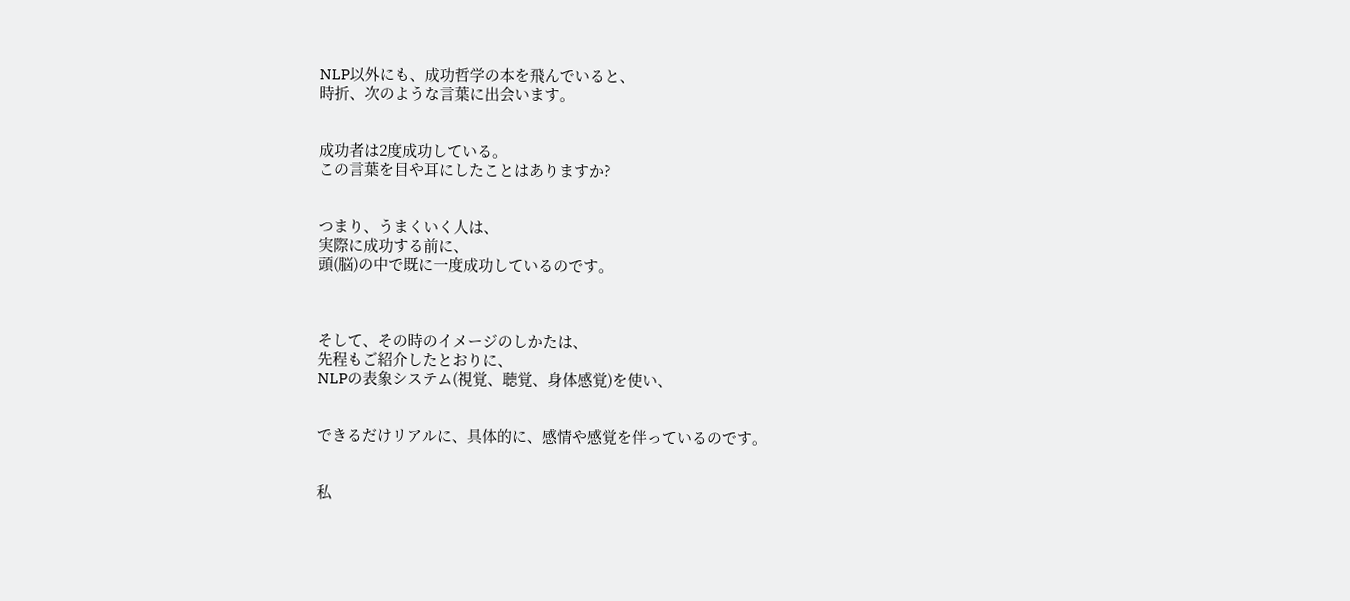NLP以外にも、成功哲学の本を飛んでいると、
時折、次のような言葉に出会います。


成功者は2度成功している。
この言葉を目や耳にしたことはありますか?


つまり、うまくいく人は、
実際に成功する前に、
頭(脳)の中で既に一度成功しているのです。



そして、その時のイメージのしかたは、
先程もご紹介したとおりに、
NLPの表象システム(視覚、聴覚、身体感覚)を使い、


できるだけリアルに、具体的に、感情や感覚を伴っているのです。


私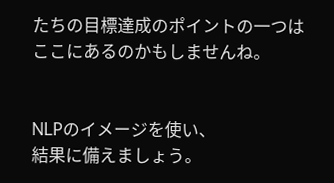たちの目標達成のポイントの一つは
ここにあるのかもしませんね。


NLPのイメージを使い、
結果に備えましょう。